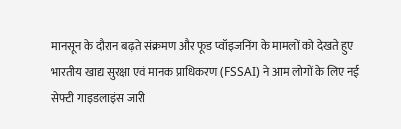मानसून के दौरान बढ़ते संक्रमण और फूड प्वॉइजनिंग के मामलों को देखते हुए भारतीय खाद्य सुरक्षा एवं मानक प्राधिकरण (FSSAI) ने आम लोगों के लिए नई सेफ्टी गाइडलाइंस जारी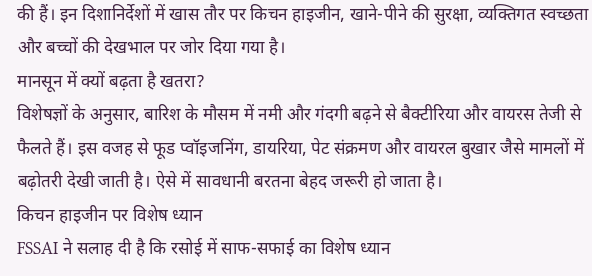की हैं। इन दिशानिर्देशों में खास तौर पर किचन हाइजीन, खाने-पीने की सुरक्षा, व्यक्तिगत स्वच्छता और बच्चों की देखभाल पर जोर दिया गया है।
मानसून में क्यों बढ़ता है खतरा?
विशेषज्ञों के अनुसार, बारिश के मौसम में नमी और गंदगी बढ़ने से बैक्टीरिया और वायरस तेजी से फैलते हैं। इस वजह से फूड प्वॉइजनिंग, डायरिया, पेट संक्रमण और वायरल बुखार जैसे मामलों में बढ़ोतरी देखी जाती है। ऐसे में सावधानी बरतना बेहद जरूरी हो जाता है।
किचन हाइजीन पर विशेष ध्यान
FSSAI ने सलाह दी है कि रसोई में साफ-सफाई का विशेष ध्यान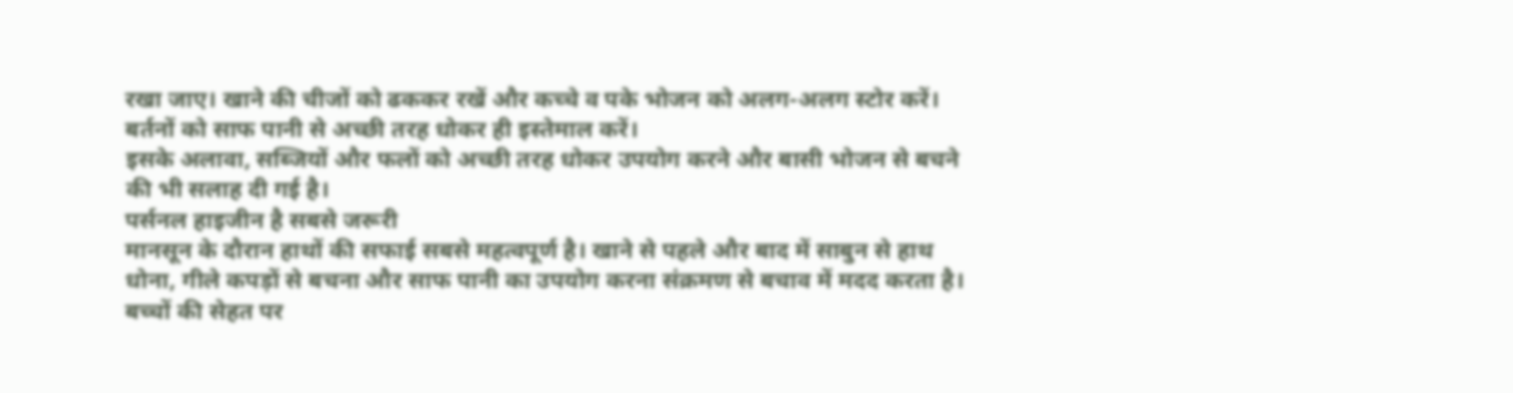रखा जाए। खाने की चीजों को ढककर रखें और कच्चे व पके भोजन को अलग-अलग स्टोर करें। बर्तनों को साफ पानी से अच्छी तरह धोकर ही इस्तेमाल करें।
इसके अलावा, सब्जियों और फलों को अच्छी तरह धोकर उपयोग करने और बासी भोजन से बचने की भी सलाह दी गई है।
पर्सनल हाइजीन है सबसे जरूरी
मानसून के दौरान हाथों की सफाई सबसे महत्वपूर्ण है। खाने से पहले और बाद में साबुन से हाथ धोना, गीले कपड़ों से बचना और साफ पानी का उपयोग करना संक्रमण से बचाव में मदद करता है।
बच्चों की सेहत पर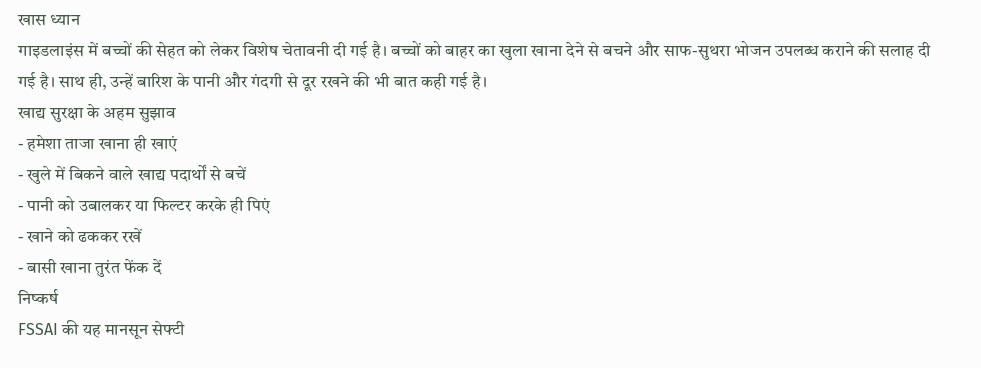खास ध्यान
गाइडलाइंस में बच्चों की सेहत को लेकर विशेष चेतावनी दी गई है। बच्चों को बाहर का खुला खाना देने से बचने और साफ-सुथरा भोजन उपलब्ध कराने की सलाह दी गई है। साथ ही, उन्हें बारिश के पानी और गंदगी से दूर रखने की भी बात कही गई है।
खाद्य सुरक्षा के अहम सुझाव
- हमेशा ताजा खाना ही खाएं
- खुले में बिकने वाले खाद्य पदार्थों से बचें
- पानी को उबालकर या फिल्टर करके ही पिएं
- खाने को ढककर रखें
- बासी खाना तुरंत फेंक दें
निष्कर्ष
FSSAI की यह मानसून सेफ्टी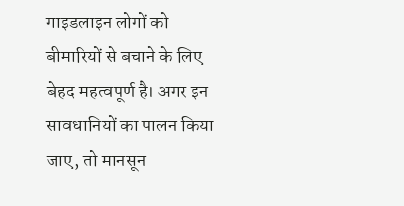गाइडलाइन लोगों को बीमारियों से बचाने के लिए बेहद महत्वपूर्ण है। अगर इन सावधानियों का पालन किया जाए, तो मानसून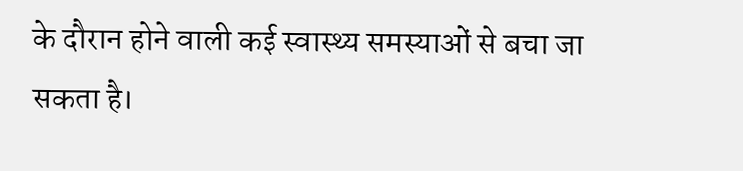के दौरान होने वाली कई स्वास्थ्य समस्याओं से बचा जा सकता है।